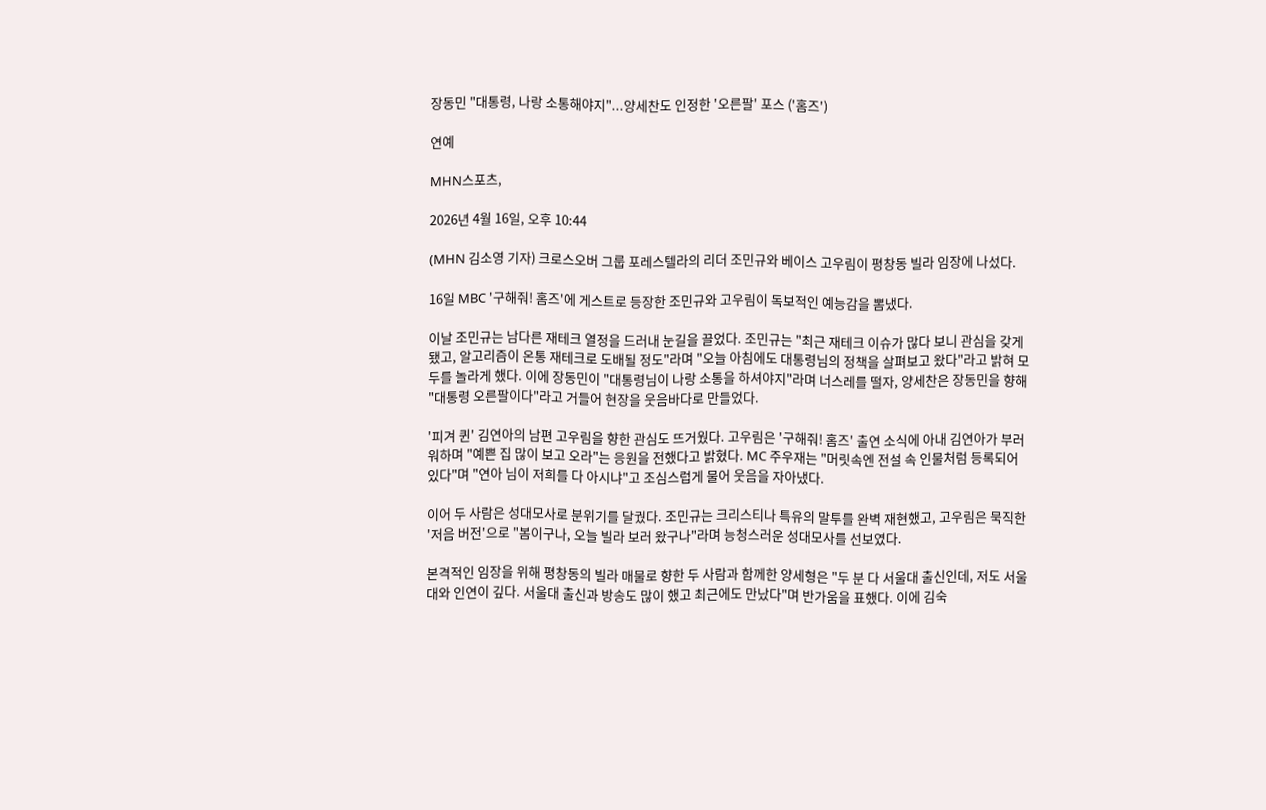장동민 "대통령, 나랑 소통해야지"...양세찬도 인정한 '오른팔' 포스 ('홈즈')

연예

MHN스포츠,

2026년 4월 16일, 오후 10:44

(MHN 김소영 기자) 크로스오버 그룹 포레스텔라의 리더 조민규와 베이스 고우림이 평창동 빌라 임장에 나섰다.

16일 MBC '구해줘! 홈즈'에 게스트로 등장한 조민규와 고우림이 독보적인 예능감을 뽐냈다.

이날 조민규는 남다른 재테크 열정을 드러내 눈길을 끌었다. 조민규는 "최근 재테크 이슈가 많다 보니 관심을 갖게 됐고, 알고리즘이 온통 재테크로 도배될 정도"라며 "오늘 아침에도 대통령님의 정책을 살펴보고 왔다"라고 밝혀 모두를 놀라게 했다. 이에 장동민이 "대통령님이 나랑 소통을 하셔야지"라며 너스레를 떨자, 양세찬은 장동민을 향해 "대통령 오른팔이다"라고 거들어 현장을 웃음바다로 만들었다.

'피겨 퀸' 김연아의 남편 고우림을 향한 관심도 뜨거웠다. 고우림은 '구해줘! 홈즈' 출연 소식에 아내 김연아가 부러워하며 "예쁜 집 많이 보고 오라"는 응원을 전했다고 밝혔다. MC 주우재는 "머릿속엔 전설 속 인물처럼 등록되어 있다"며 "연아 님이 저희를 다 아시냐"고 조심스럽게 물어 웃음을 자아냈다.

이어 두 사람은 성대모사로 분위기를 달궜다. 조민규는 크리스티나 특유의 말투를 완벽 재현했고, 고우림은 묵직한 '저음 버전'으로 "봄이구나, 오늘 빌라 보러 왔구나"라며 능청스러운 성대모사를 선보였다.

본격적인 임장을 위해 평창동의 빌라 매물로 향한 두 사람과 함께한 양세형은 "두 분 다 서울대 출신인데, 저도 서울대와 인연이 깊다. 서울대 출신과 방송도 많이 했고 최근에도 만났다"며 반가움을 표했다. 이에 김숙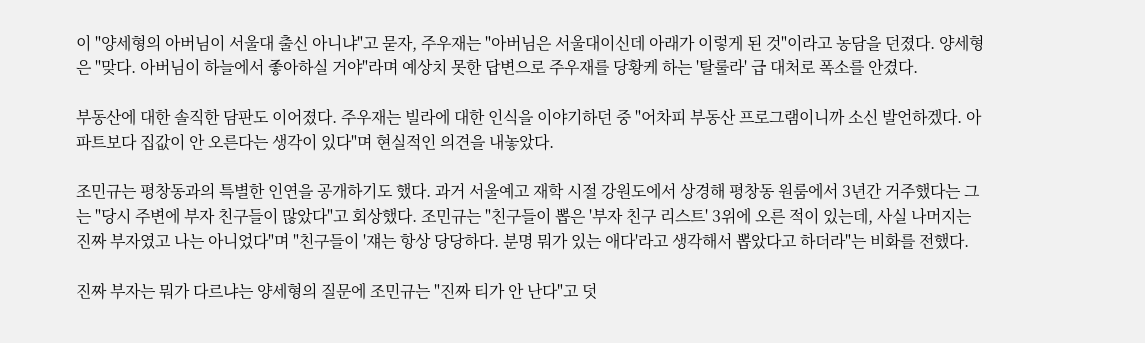이 "양세형의 아버님이 서울대 출신 아니냐"고 묻자, 주우재는 "아버님은 서울대이신데 아래가 이렇게 된 것"이라고 농담을 던졌다. 양세형은 "맞다. 아버님이 하늘에서 좋아하실 거야"라며 예상치 못한 답변으로 주우재를 당황케 하는 '탈룰라' 급 대처로 폭소를 안겼다.

부동산에 대한 솔직한 담판도 이어졌다. 주우재는 빌라에 대한 인식을 이야기하던 중 "어차피 부동산 프로그램이니까 소신 발언하겠다. 아파트보다 집값이 안 오른다는 생각이 있다"며 현실적인 의견을 내놓았다.

조민규는 평창동과의 특별한 인연을 공개하기도 했다. 과거 서울예고 재학 시절 강원도에서 상경해 평창동 원룸에서 3년간 거주했다는 그는 "당시 주변에 부자 친구들이 많았다"고 회상했다. 조민규는 "친구들이 뽑은 '부자 친구 리스트' 3위에 오른 적이 있는데, 사실 나머지는 진짜 부자였고 나는 아니었다"며 "친구들이 '쟤는 항상 당당하다. 분명 뭐가 있는 애다'라고 생각해서 뽑았다고 하더라"는 비화를 전했다.

진짜 부자는 뭐가 다르냐는 양세형의 질문에 조민규는 "진짜 티가 안 난다"고 덧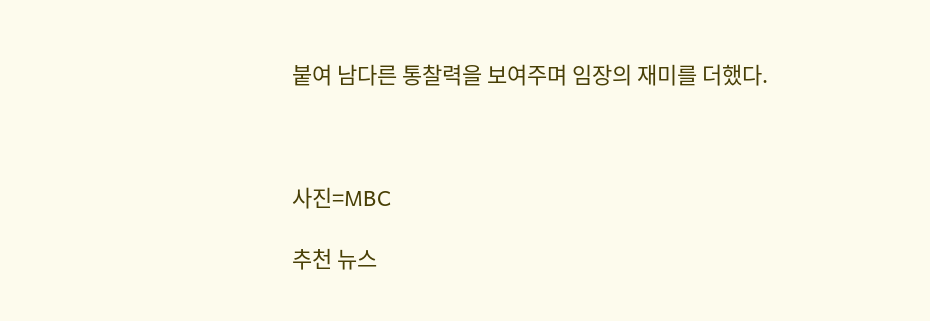붙여 남다른 통찰력을 보여주며 임장의 재미를 더했다.



사진=MBC

추천 뉴스